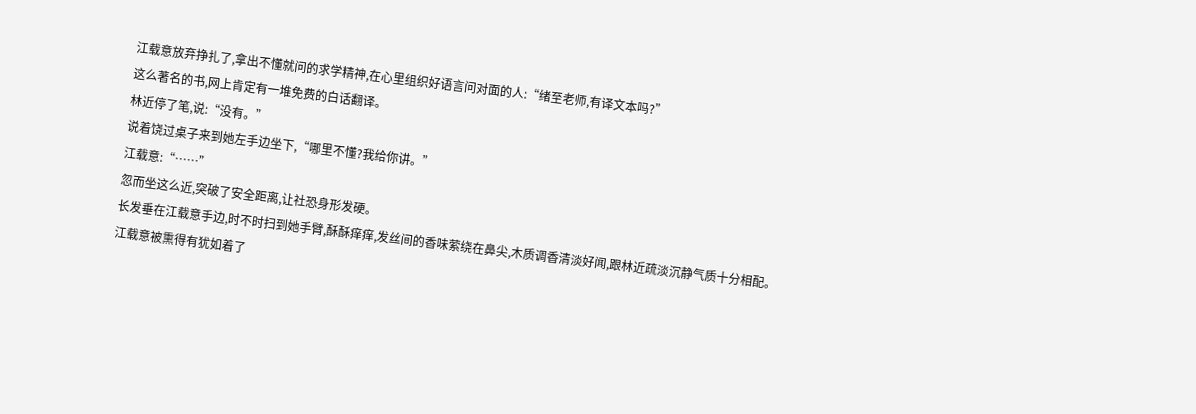江载意放弃挣扎了,拿出不懂就问的求学精神,在心里组织好语言问对面的人:“绪至老师,有译文本吗?”
这么著名的书,网上肯定有一堆免费的白话翻译。
林近停了笔,说:“没有。”
说着饶过桌子来到她左手边坐下,“哪里不懂?我给你讲。”
江载意:“……”
忽而坐这么近,突破了安全距离,让社恐身形发硬。
长发垂在江载意手边,时不时扫到她手臂,酥酥痒痒,发丝间的香味萦绕在鼻尖,木质调香清淡好闻,跟林近疏淡沉静气质十分相配。
江载意被熏得有犹如着了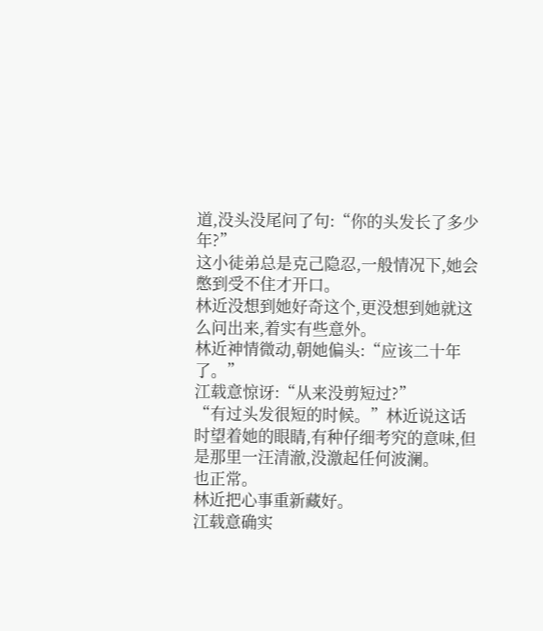道,没头没尾问了句:“你的头发长了多少年?”
这小徒弟总是克己隐忍,一般情况下,她会憋到受不住才开口。
林近没想到她好奇这个,更没想到她就这么问出来,着实有些意外。
林近神情微动,朝她偏头:“应该二十年了。”
江载意惊讶:“从来没剪短过?”
“有过头发很短的时候。”林近说这话时望着她的眼睛,有种仔细考究的意味,但是那里一汪清澈,没激起任何波澜。
也正常。
林近把心事重新藏好。
江载意确实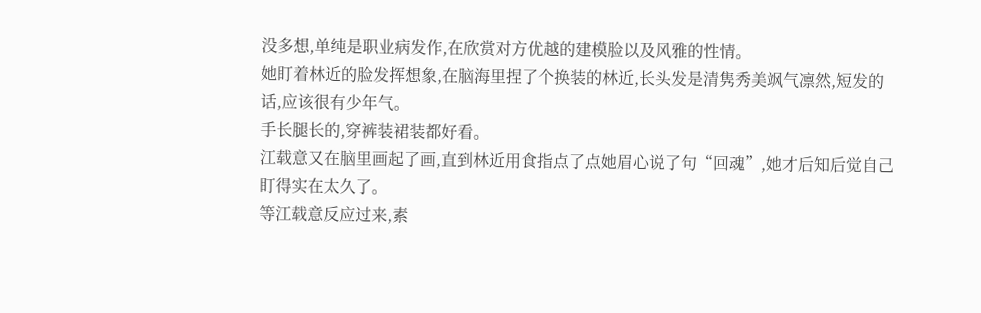没多想,单纯是职业病发作,在欣赏对方优越的建模脸以及风雅的性情。
她盯着林近的脸发挥想象,在脑海里捏了个换装的林近,长头发是清隽秀美飒气凛然,短发的话,应该很有少年气。
手长腿长的,穿裤装裙装都好看。
江载意又在脑里画起了画,直到林近用食指点了点她眉心说了句“回魂”,她才后知后觉自己盯得实在太久了。
等江载意反应过来,素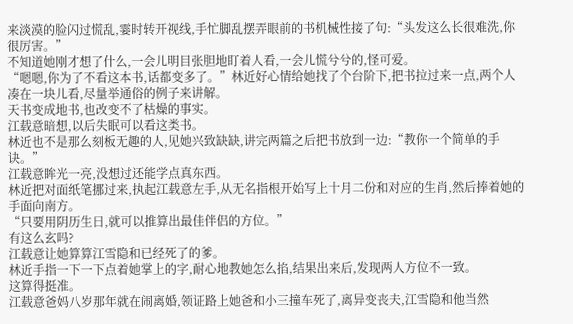来淡漠的脸闪过慌乱,霎时转开视线,手忙脚乱摆弄眼前的书机械性接了句:“头发这么长很难洗,你很厉害。”
不知道她刚才想了什么,一会儿明目张胆地盯着人看,一会儿慌兮兮的,怪可爱。
“嗯嗯,你为了不看这本书,话都变多了。”林近好心情给她找了个台阶下,把书拉过来一点,两个人凑在一块儿看,尽量举通俗的例子来讲解。
天书变成地书,也改变不了枯燥的事实。
江载意暗想,以后失眠可以看这类书。
林近也不是那么刻板无趣的人,见她兴致缺缺,讲完两篇之后把书放到一边:“教你一个简单的手诀。”
江载意眸光一亮,没想过还能学点真东西。
林近把对面纸笔挪过来,执起江载意左手,从无名指根开始写上十月二份和对应的生肖,然后捧着她的手面向南方。
“只要用阴历生日,就可以推算出最佳伴侣的方位。”
有这么玄吗?
江载意让她算算江雪隐和已经死了的爹。
林近手指一下一下点着她掌上的字,耐心地教她怎么掐,结果出来后,发现两人方位不一致。
这算得挺准。
江载意爸妈八岁那年就在闹离婚,领证路上她爸和小三撞车死了,离异变丧夫,江雪隐和他当然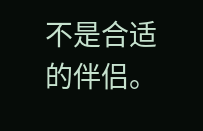不是合适的伴侣。